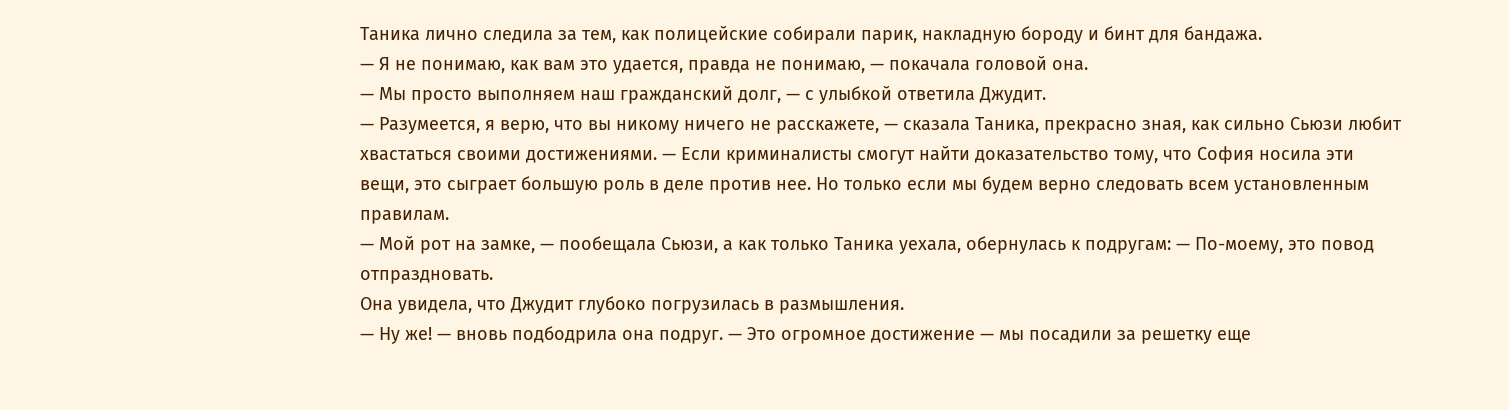Таника лично следила за тем, как полицейские собирали парик, накладную бороду и бинт для бандажа.
— Я не понимаю, как вам это удается, правда не понимаю, — покачала головой она.
— Мы просто выполняем наш гражданский долг, — с улыбкой ответила Джудит.
— Разумеется, я верю, что вы никому ничего не расскажете, — сказала Таника, прекрасно зная, как сильно Сьюзи любит хвастаться своими достижениями. — Если криминалисты смогут найти доказательство тому, что София носила эти вещи, это сыграет большую роль в деле против нее. Но только если мы будем верно следовать всем установленным правилам.
— Мой рот на замке, — пообещала Сьюзи, а как только Таника уехала, обернулась к подругам: — По-моему, это повод отпраздновать.
Она увидела, что Джудит глубоко погрузилась в размышления.
— Ну же! — вновь подбодрила она подруг. — Это огромное достижение — мы посадили за решетку еще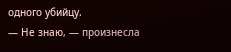одного убийцу.
— Не знаю, — произнесла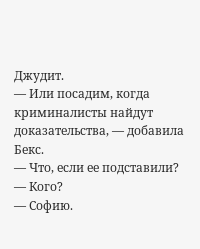Джудит.
— Или посадим, когда криминалисты найдут доказательства, — добавила Бекс.
— Что, если ее подставили?
— Кого?
— Софию.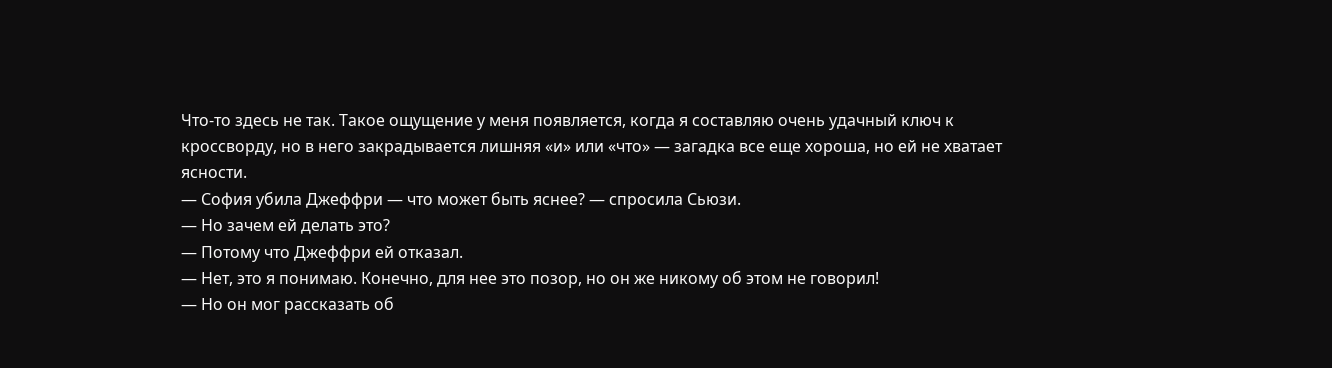Что-то здесь не так. Такое ощущение у меня появляется, когда я составляю очень удачный ключ к кроссворду, но в него закрадывается лишняя «и» или «что» — загадка все еще хороша, но ей не хватает ясности.
— София убила Джеффри — что может быть яснее? — спросила Сьюзи.
— Но зачем ей делать это?
— Потому что Джеффри ей отказал.
— Нет, это я понимаю. Конечно, для нее это позор, но он же никому об этом не говорил!
— Но он мог рассказать об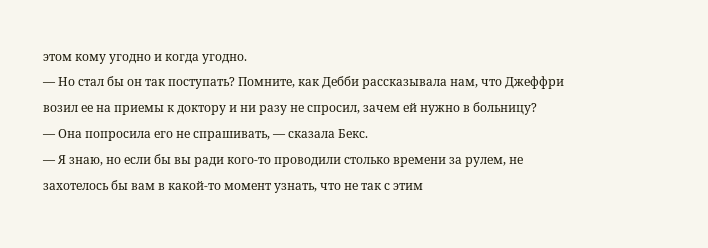этом кому угодно и когда угодно.
— Но стал бы он так поступать? Помните, как Дебби рассказывала нам, что Джеффри возил ее на приемы к доктору и ни разу не спросил, зачем ей нужно в больницу?
— Она попросила его не спрашивать, — сказала Бекс.
— Я знаю, но если бы вы ради кого-то проводили столько времени за рулем, не захотелось бы вам в какой-то момент узнать, что не так с этим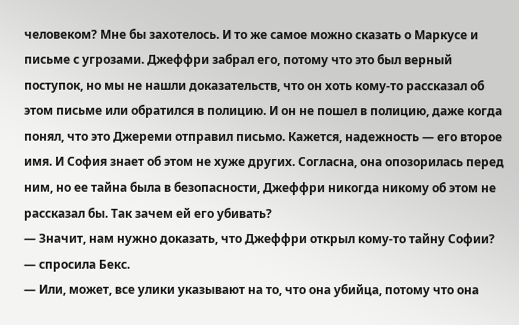человеком? Мне бы захотелось. И то же самое можно сказать о Маркусе и письме с угрозами. Джеффри забрал его, потому что это был верный поступок, но мы не нашли доказательств, что он хоть кому-то рассказал об этом письме или обратился в полицию. И он не пошел в полицию, даже когда понял, что это Джереми отправил письмо. Кажется, надежность — его второе имя. И София знает об этом не хуже других. Согласна, она опозорилась перед ним, но ее тайна была в безопасности, Джеффри никогда никому об этом не рассказал бы. Так зачем ей его убивать?
— Значит, нам нужно доказать, что Джеффри открыл кому-то тайну Софии? — спросила Бекс.
— Или, может, все улики указывают на то, что она убийца, потому что она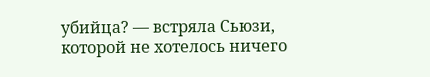убийца? — встряла Сьюзи, которой не хотелось ничего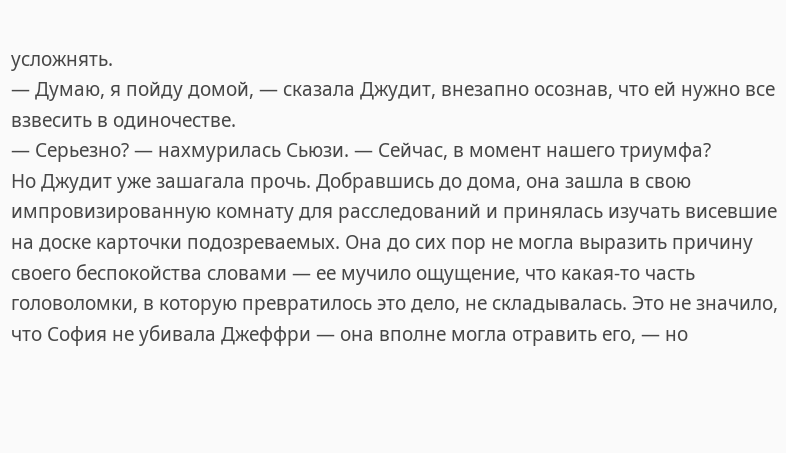усложнять.
— Думаю, я пойду домой, — сказала Джудит, внезапно осознав, что ей нужно все взвесить в одиночестве.
— Серьезно? — нахмурилась Сьюзи. — Сейчас, в момент нашего триумфа?
Но Джудит уже зашагала прочь. Добравшись до дома, она зашла в свою импровизированную комнату для расследований и принялась изучать висевшие на доске карточки подозреваемых. Она до сих пор не могла выразить причину своего беспокойства словами — ее мучило ощущение, что какая-то часть головоломки, в которую превратилось это дело, не складывалась. Это не значило, что София не убивала Джеффри — она вполне могла отравить его, — но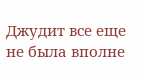Джудит все еще не была вполне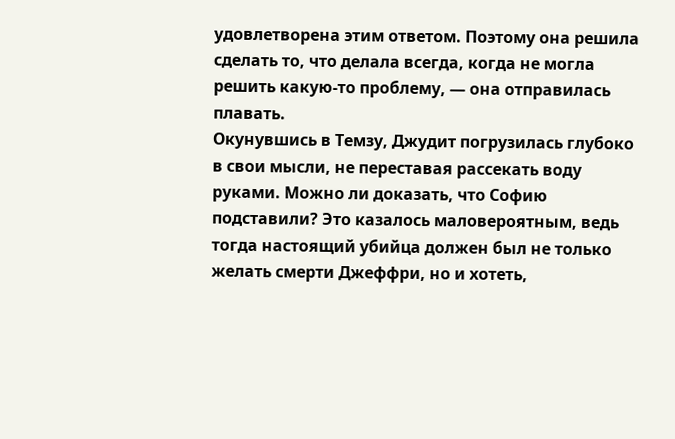удовлетворена этим ответом. Поэтому она решила сделать то, что делала всегда, когда не могла решить какую-то проблему, — она отправилась плавать.
Окунувшись в Темзу, Джудит погрузилась глубоко в свои мысли, не переставая рассекать воду руками. Можно ли доказать, что Софию подставили? Это казалось маловероятным, ведь тогда настоящий убийца должен был не только желать смерти Джеффри, но и хотеть,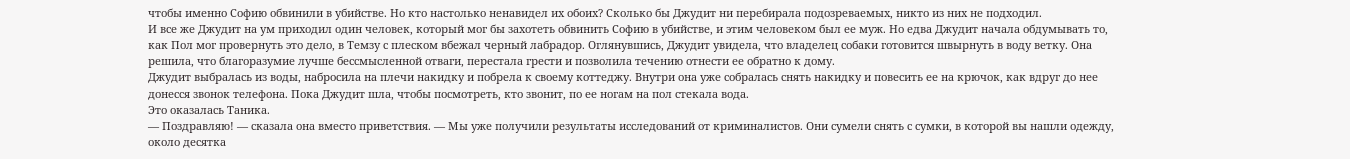чтобы именно Софию обвинили в убийстве. Но кто настолько ненавидел их обоих? Сколько бы Джудит ни перебирала подозреваемых, никто из них не подходил.
И все же Джудит на ум приходил один человек, который мог бы захотеть обвинить Софию в убийстве, и этим человеком был ее муж. Но едва Джудит начала обдумывать то, как Пол мог провернуть это дело, в Темзу с плеском вбежал черный лабрадор. Оглянувшись, Джудит увидела, что владелец собаки готовится швырнуть в воду ветку. Она решила, что благоразумие лучше бессмысленной отваги, перестала грести и позволила течению отнести ее обратно к дому.
Джудит выбралась из воды, набросила на плечи накидку и побрела к своему коттеджу. Внутри она уже собралась снять накидку и повесить ее на крючок, как вдруг до нее донесся звонок телефона. Пока Джудит шла, чтобы посмотреть, кто звонит, по ее ногам на пол стекала вода.
Это оказалась Таника.
— Поздравляю! — сказала она вместо приветствия. — Мы уже получили результаты исследований от криминалистов. Они сумели снять с сумки, в которой вы нашли одежду, около десятка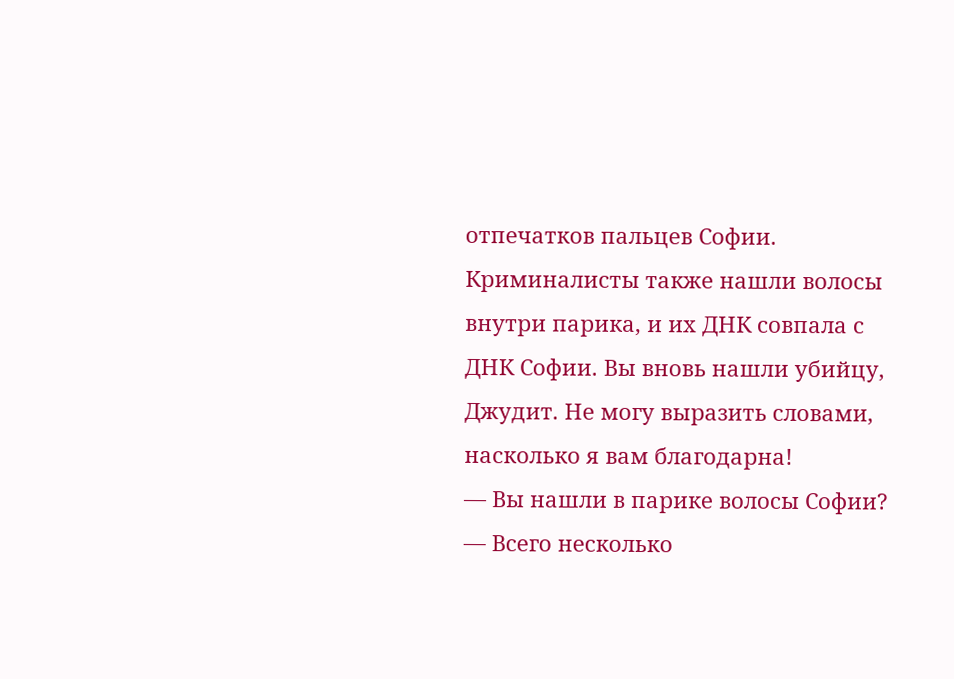отпечатков пальцев Софии. Криминалисты также нашли волосы внутри парика, и их ДНК совпала с ДНК Софии. Вы вновь нашли убийцу, Джудит. Не могу выразить словами, насколько я вам благодарна!
— Вы нашли в парике волосы Софии?
— Всего несколько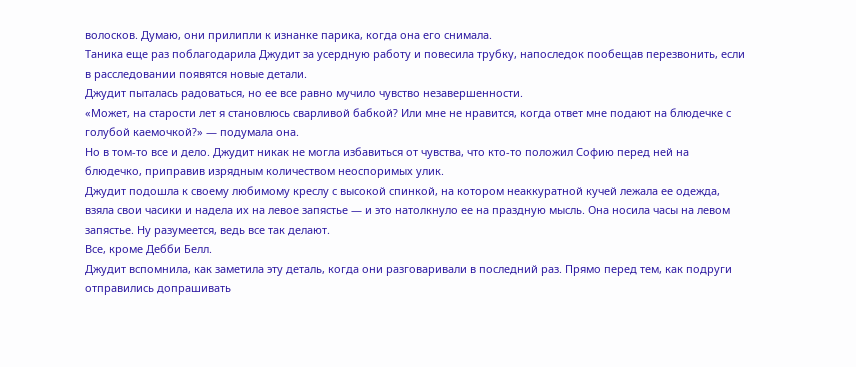волосков. Думаю, они прилипли к изнанке парика, когда она его снимала.
Таника еще раз поблагодарила Джудит за усердную работу и повесила трубку, напоследок пообещав перезвонить, если в расследовании появятся новые детали.
Джудит пыталась радоваться, но ее все равно мучило чувство незавершенности.
«Может, на старости лет я становлюсь сварливой бабкой? Или мне не нравится, когда ответ мне подают на блюдечке с голубой каемочкой?» — подумала она.
Но в том-то все и дело. Джудит никак не могла избавиться от чувства, что кто-то положил Софию перед ней на блюдечко, приправив изрядным количеством неоспоримых улик.
Джудит подошла к своему любимому креслу с высокой спинкой, на котором неаккуратной кучей лежала ее одежда, взяла свои часики и надела их на левое запястье — и это натолкнуло ее на праздную мысль. Она носила часы на левом запястье. Ну разумеется, ведь все так делают.
Все, кроме Дебби Белл.
Джудит вспомнила, как заметила эту деталь, когда они разговаривали в последний раз. Прямо перед тем, как подруги отправились допрашивать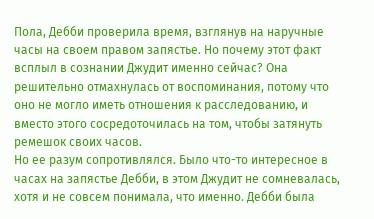Пола, Дебби проверила время, взглянув на наручные часы на своем правом запястье. Но почему этот факт всплыл в сознании Джудит именно сейчас? Она решительно отмахнулась от воспоминания, потому что оно не могло иметь отношения к расследованию, и вместо этого сосредоточилась на том, чтобы затянуть ремешок своих часов.
Но ее разум сопротивлялся. Было что-то интересное в часах на запястье Дебби, в этом Джудит не сомневалась, хотя и не совсем понимала, что именно. Дебби была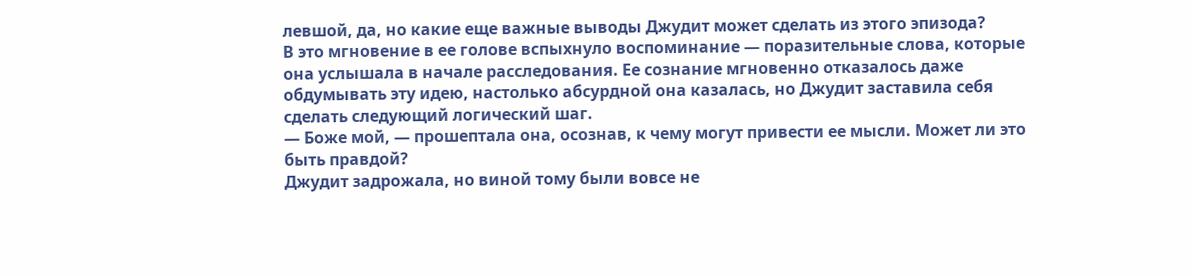левшой, да, но какие еще важные выводы Джудит может сделать из этого эпизода?
В это мгновение в ее голове вспыхнуло воспоминание — поразительные слова, которые она услышала в начале расследования. Ее сознание мгновенно отказалось даже обдумывать эту идею, настолько абсурдной она казалась, но Джудит заставила себя сделать следующий логический шаг.
— Боже мой, — прошептала она, осознав, к чему могут привести ее мысли. Может ли это быть правдой?
Джудит задрожала, но виной тому были вовсе не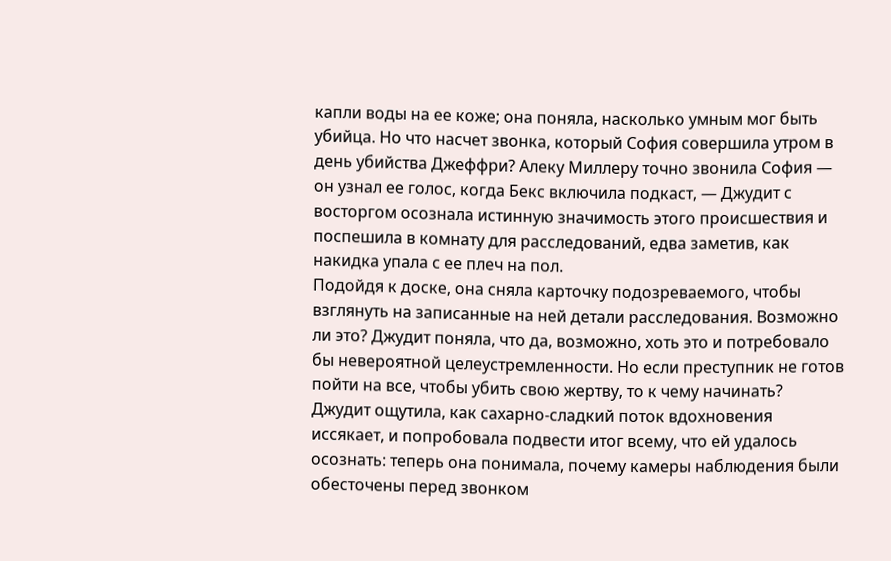капли воды на ее коже; она поняла, насколько умным мог быть убийца. Но что насчет звонка, который София совершила утром в день убийства Джеффри? Алеку Миллеру точно звонила София — он узнал ее голос, когда Бекс включила подкаст, — Джудит с восторгом осознала истинную значимость этого происшествия и поспешила в комнату для расследований, едва заметив, как накидка упала с ее плеч на пол.
Подойдя к доске, она сняла карточку подозреваемого, чтобы взглянуть на записанные на ней детали расследования. Возможно ли это? Джудит поняла, что да, возможно, хоть это и потребовало бы невероятной целеустремленности. Но если преступник не готов пойти на все, чтобы убить свою жертву, то к чему начинать?
Джудит ощутила, как сахарно-сладкий поток вдохновения иссякает, и попробовала подвести итог всему, что ей удалось осознать: теперь она понимала, почему камеры наблюдения были обесточены перед звонком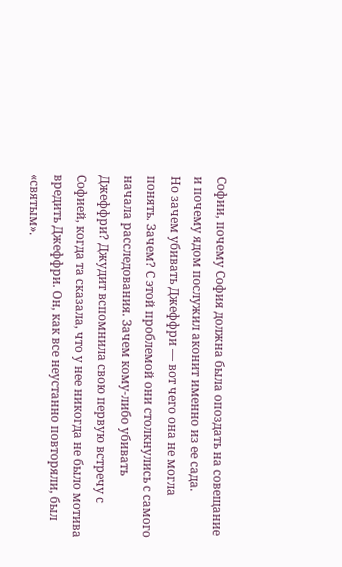Софии, почему София должна была опоздать на совещание и почему ядом послужил аконит именно из ее сада.
Но зачем убивать Джеффри — вот чего она не могла понять. Зачем? С этой проблемой они столкнулись с самого начала расследования. Зачем кому-либо убивать Джеффри? Джудит вспомнила свою первую встречу с Софией, когда та сказала, что у нее никогда не было мотива вредить Джеффри. Он, как все неустанно повторяли, был «святым».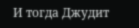И тогда Джудит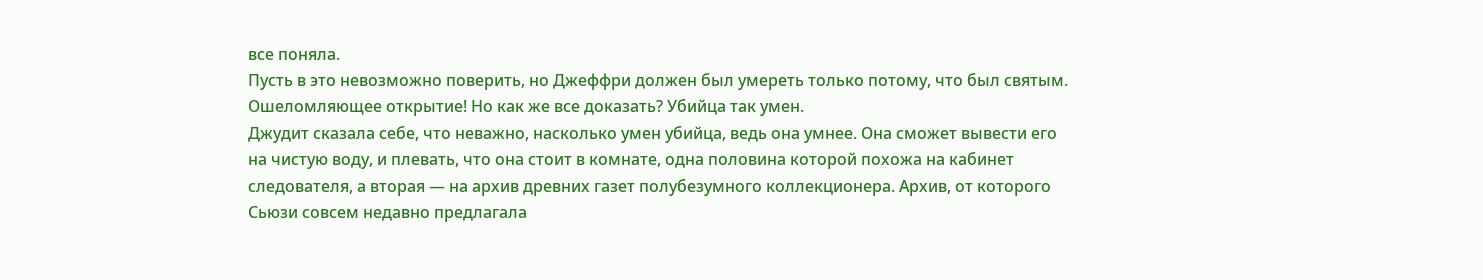все поняла.
Пусть в это невозможно поверить, но Джеффри должен был умереть только потому, что был святым. Ошеломляющее открытие! Но как же все доказать? Убийца так умен.
Джудит сказала себе, что неважно, насколько умен убийца, ведь она умнее. Она сможет вывести его на чистую воду, и плевать, что она стоит в комнате, одна половина которой похожа на кабинет следователя, а вторая — на архив древних газет полубезумного коллекционера. Архив, от которого Сьюзи совсем недавно предлагала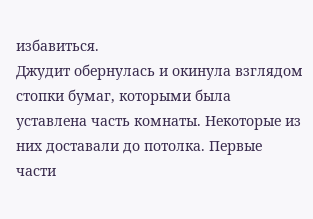избавиться.
Джудит обернулась и окинула взглядом стопки бумаг, которыми была уставлена часть комнаты. Некоторые из них доставали до потолка. Первые части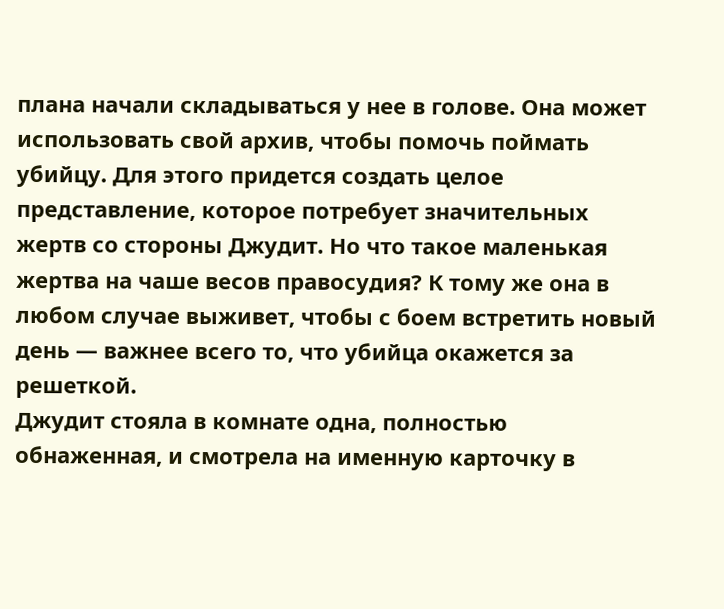плана начали складываться у нее в голове. Она может использовать свой архив, чтобы помочь поймать убийцу. Для этого придется создать целое представление, которое потребует значительных жертв со стороны Джудит. Но что такое маленькая жертва на чаше весов правосудия? К тому же она в любом случае выживет, чтобы с боем встретить новый день — важнее всего то, что убийца окажется за решеткой.
Джудит стояла в комнате одна, полностью обнаженная, и смотрела на именную карточку в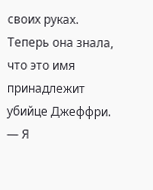своих руках. Теперь она знала, что это имя принадлежит убийце Джеффри.
— Я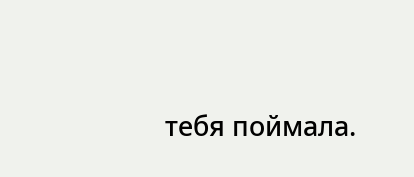тебя поймала.